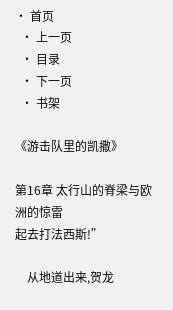• 首页
  • 上一页
  • 目录
  • 下一页
  • 书架

《游击队里的凯撒》

第16章 太行山的脊梁与欧洲的惊雷
起去打法西斯!”

    从地道出来,贺龙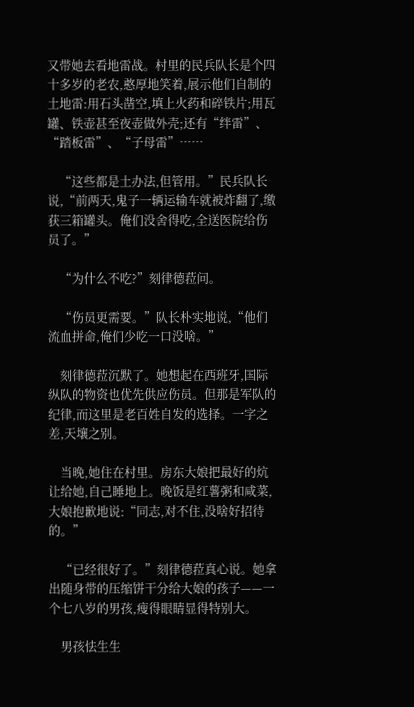又带她去看地雷战。村里的民兵队长是个四十多岁的老农,憨厚地笑着,展示他们自制的土地雷:用石头凿空,填上火药和碎铁片;用瓦罐、铁壶甚至夜壶做外壳;还有“绊雷”、“踏板雷”、“子母雷”……

    “这些都是土办法,但管用。”民兵队长说,“前两天,鬼子一辆运输车就被炸翻了,缴获三箱罐头。俺们没舍得吃,全送医院给伤员了。”

    “为什么不吃?”刻律德菈问。

    “伤员更需要。”队长朴实地说,“他们流血拼命,俺们少吃一口没啥。”

    刻律德菈沉默了。她想起在西班牙,国际纵队的物资也优先供应伤员。但那是军队的纪律,而这里是老百姓自发的选择。一字之差,天壤之别。

    当晚,她住在村里。房东大娘把最好的炕让给她,自己睡地上。晚饭是红薯粥和咸菜,大娘抱歉地说:“同志,对不住,没啥好招待的。”

    “已经很好了。”刻律德菈真心说。她拿出随身带的压缩饼干分给大娘的孩子——一个七八岁的男孩,瘦得眼睛显得特别大。

    男孩怯生生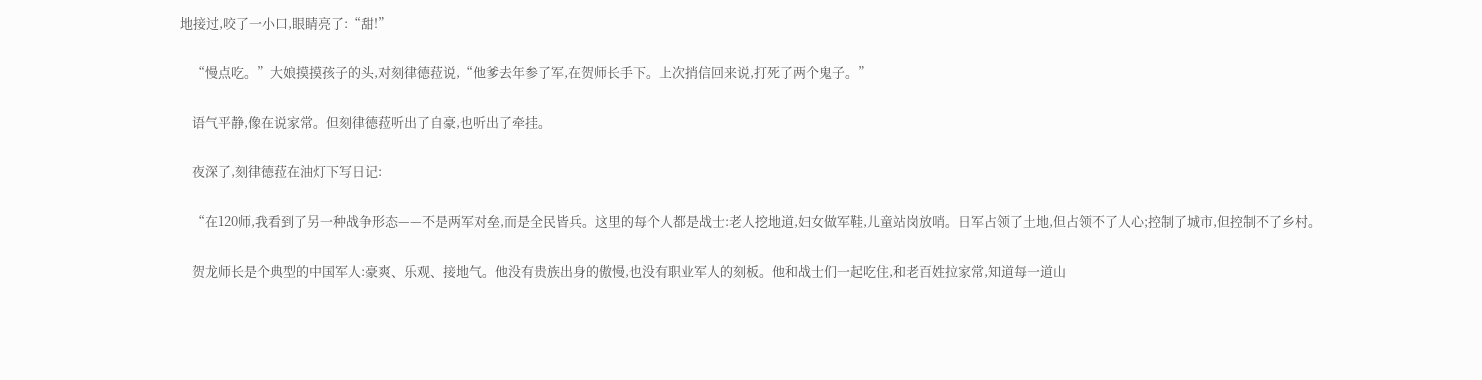地接过,咬了一小口,眼睛亮了:“甜!”

    “慢点吃。”大娘摸摸孩子的头,对刻律德菈说,“他爹去年参了军,在贺师长手下。上次捎信回来说,打死了两个鬼子。”

    语气平静,像在说家常。但刻律德菈听出了自豪,也听出了牵挂。

    夜深了,刻律德菈在油灯下写日记:

    “在120师,我看到了另一种战争形态——不是两军对垒,而是全民皆兵。这里的每个人都是战士:老人挖地道,妇女做军鞋,儿童站岗放哨。日军占领了土地,但占领不了人心;控制了城市,但控制不了乡村。

    贺龙师长是个典型的中国军人:豪爽、乐观、接地气。他没有贵族出身的傲慢,也没有职业军人的刻板。他和战士们一起吃住,和老百姓拉家常,知道每一道山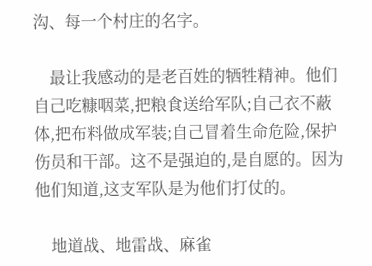沟、每一个村庄的名字。

    最让我感动的是老百姓的牺牲精神。他们自己吃糠咽菜,把粮食送给军队;自己衣不蔽体,把布料做成军装;自己冒着生命危险,保护伤员和干部。这不是强迫的,是自愿的。因为他们知道,这支军队是为他们打仗的。

    地道战、地雷战、麻雀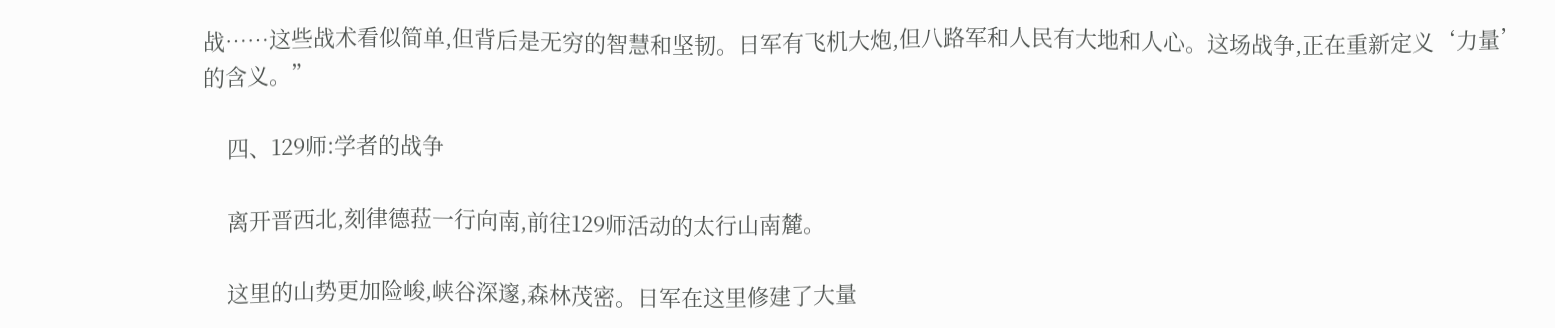战……这些战术看似简单,但背后是无穷的智慧和坚韧。日军有飞机大炮,但八路军和人民有大地和人心。这场战争,正在重新定义‘力量’的含义。”

    四、129师:学者的战争

    离开晋西北,刻律德菈一行向南,前往129师活动的太行山南麓。

    这里的山势更加险峻,峡谷深邃,森林茂密。日军在这里修建了大量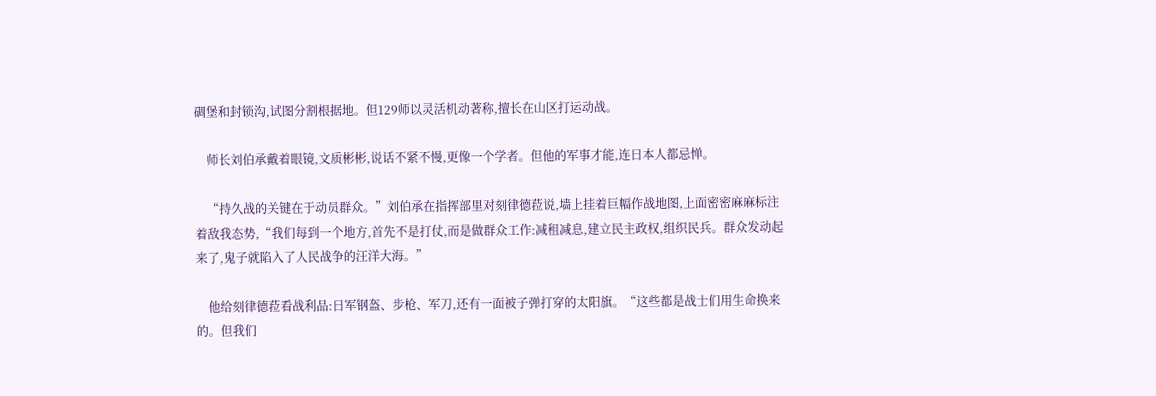碉堡和封锁沟,试图分割根据地。但129师以灵活机动著称,擅长在山区打运动战。

    师长刘伯承戴着眼镜,文质彬彬,说话不紧不慢,更像一个学者。但他的军事才能,连日本人都忌惮。

    “持久战的关键在于动员群众。”刘伯承在指挥部里对刻律德菈说,墙上挂着巨幅作战地图,上面密密麻麻标注着敌我态势,“我们每到一个地方,首先不是打仗,而是做群众工作:减租减息,建立民主政权,组织民兵。群众发动起来了,鬼子就陷入了人民战争的汪洋大海。”

    他给刻律德菈看战利品:日军钢盔、步枪、军刀,还有一面被子弹打穿的太阳旗。“这些都是战士们用生命换来的。但我们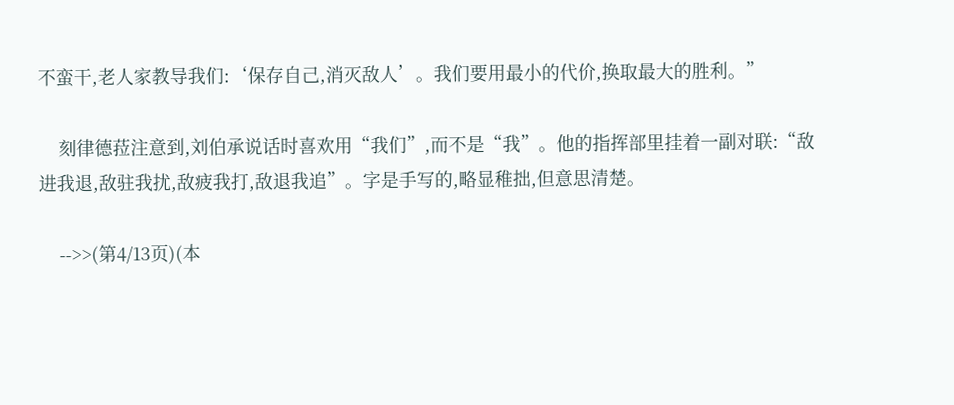不蛮干,老人家教导我们:‘保存自己,消灭敌人’。我们要用最小的代价,换取最大的胜利。”

    刻律德菈注意到,刘伯承说话时喜欢用“我们”,而不是“我”。他的指挥部里挂着一副对联:“敌进我退,敌驻我扰,敌疲我打,敌退我追”。字是手写的,略显稚拙,但意思清楚。

    -->>(第4/13页)(本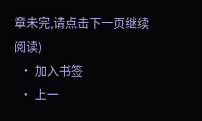章未完,请点击下一页继续阅读)
  • 加入书签
  • 上一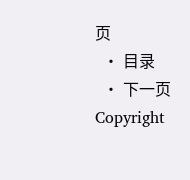页
  • 目录
  • 下一页
Copyright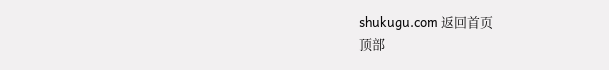shukugu.com 返回首页
顶部